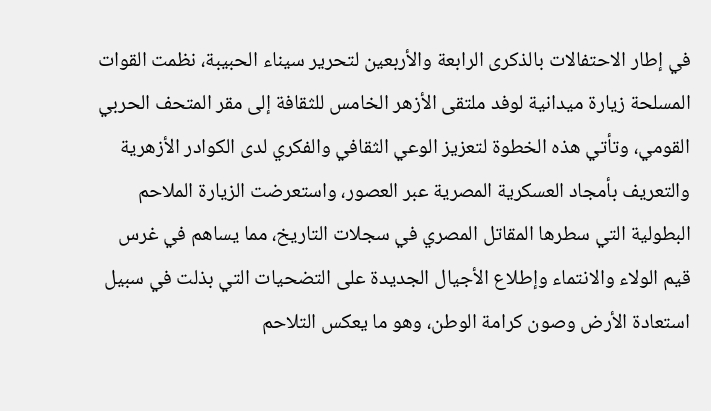في إطار الاحتفالات بالذكرى الرابعة والأربعين لتحرير سيناء الحبيبة، نظمت القوات المسلحة زيارة ميدانية لوفد ملتقى الأزهر الخامس للثقافة إلى مقر المتحف الحربي القومي، وتأتي هذه الخطوة لتعزيز الوعي الثقافي والفكري لدى الكوادر الأزهرية والتعريف بأمجاد العسكرية المصرية عبر العصور، واستعرضت الزيارة الملاحم البطولية التي سطرها المقاتل المصري في سجلات التاريخ، مما يساهم في غرس قيم الولاء والانتماء وإطلاع الأجيال الجديدة على التضحيات التي بذلت في سبيل استعادة الأرض وصون كرامة الوطن، وهو ما يعكس التلاحم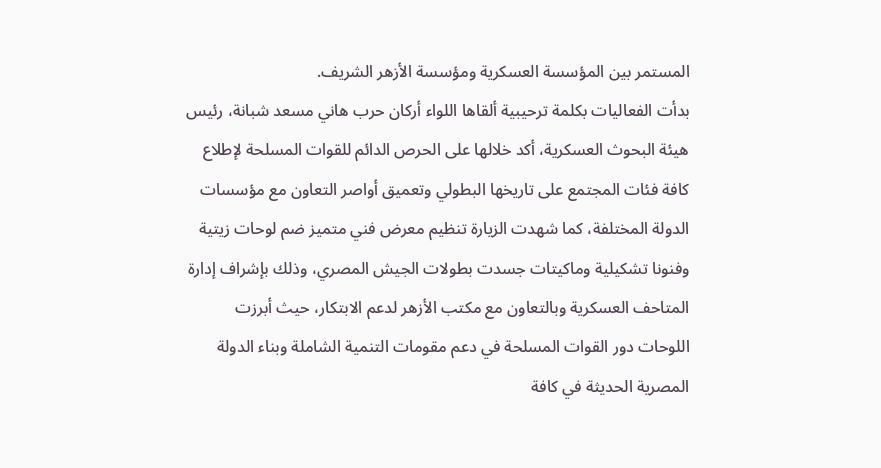المستمر بين المؤسسة العسكرية ومؤسسة الأزهر الشريف.
بدأت الفعاليات بكلمة ترحيبية ألقاها اللواء أركان حرب هاني مسعد شبانة، رئيس هيئة البحوث العسكرية، أكد خلالها على الحرص الدائم للقوات المسلحة لإطلاع كافة فئات المجتمع على تاريخها البطولي وتعميق أواصر التعاون مع مؤسسات الدولة المختلفة، كما شهدت الزيارة تنظيم معرض فني متميز ضم لوحات زيتية وفنونا تشكيلية وماكيتات جسدت بطولات الجيش المصري، وذلك بإشراف إدارة المتاحف العسكرية وبالتعاون مع مكتب الأزهر لدعم الابتكار، حيث أبرزت اللوحات دور القوات المسلحة في دعم مقومات التنمية الشاملة وبناء الدولة المصرية الحديثة في كافة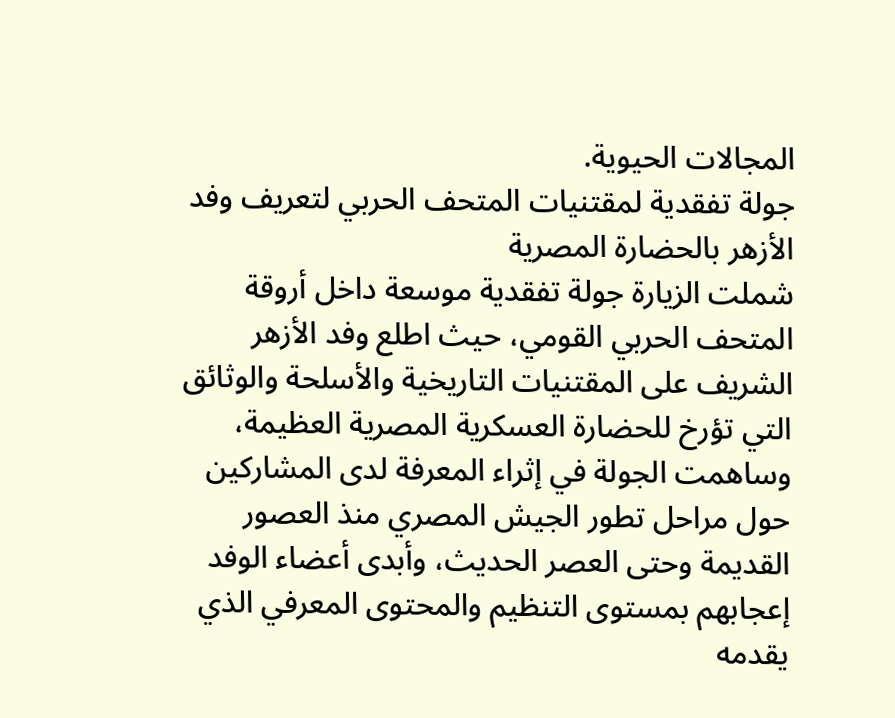المجالات الحيوية.
جولة تفقدية لمقتنيات المتحف الحربي لتعريف وفد الأزهر بالحضارة المصرية
شملت الزيارة جولة تفقدية موسعة داخل أروقة المتحف الحربي القومي، حيث اطلع وفد الأزهر الشريف على المقتنيات التاريخية والأسلحة والوثائق التي تؤرخ للحضارة العسكرية المصرية العظيمة، وساهمت الجولة في إثراء المعرفة لدى المشاركين حول مراحل تطور الجيش المصري منذ العصور القديمة وحتى العصر الحديث، وأبدى أعضاء الوفد إعجابهم بمستوى التنظيم والمحتوى المعرفي الذي يقدمه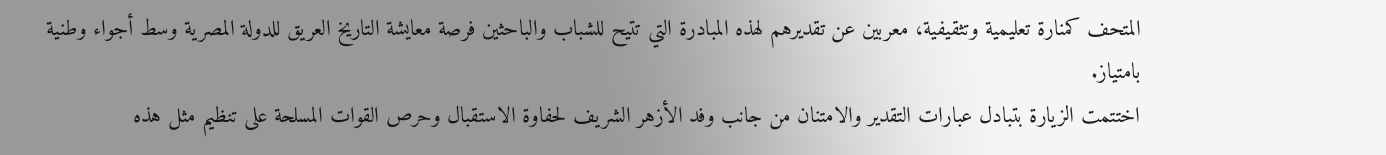المتحف كمنارة تعليمية وتثقيفية، معربين عن تقديرهم لهذه المبادرة التي تتيح للشباب والباحثين فرصة معايشة التاريخ العريق للدولة المصرية وسط أجواء وطنية بامتياز.
اختتمت الزيارة بتبادل عبارات التقدير والامتنان من جانب وفد الأزهر الشريف لحفاوة الاستقبال وحرص القوات المسلحة على تنظيم مثل هذه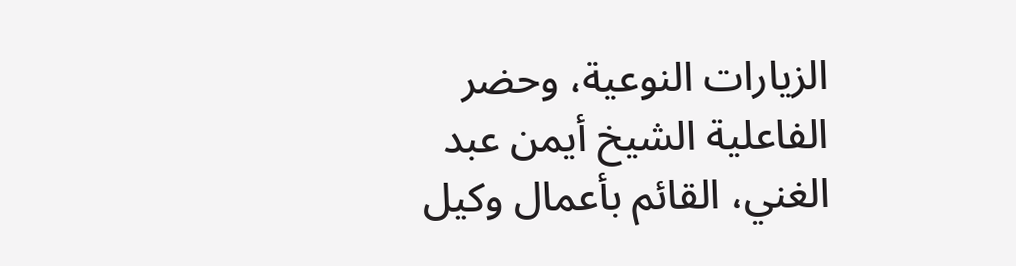الزيارات النوعية، وحضر الفاعلية الشيخ أيمن عبد الغني، القائم بأعمال وكيل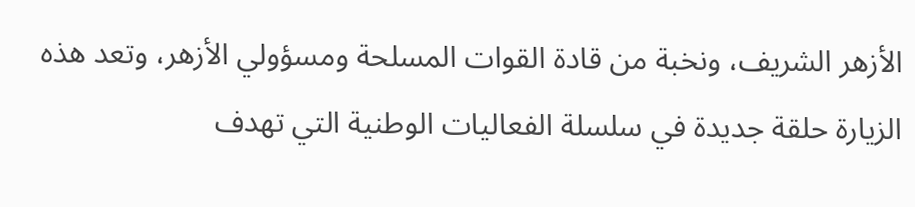الأزهر الشريف، ونخبة من قادة القوات المسلحة ومسؤولي الأزهر، وتعد هذه الزيارة حلقة جديدة في سلسلة الفعاليات الوطنية التي تهدف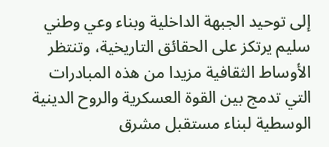إلى توحيد الجبهة الداخلية وبناء وعي وطني سليم يرتكز على الحقائق التاريخية، وتنتظر الأوساط الثقافية مزيدا من هذه المبادرات التي تدمج بين القوة العسكرية والروح الدينية الوسطية لبناء مستقبل مشرق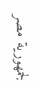لجمهورية مصر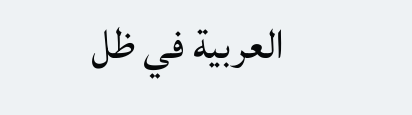العربية في ظل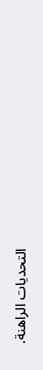التحديات الراهنة.